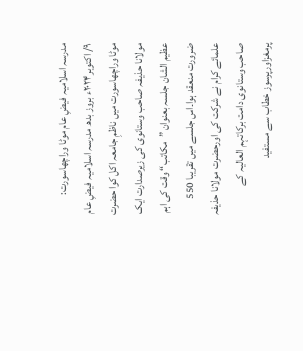مدرسہ اسلامیہ فیضِ عام موٹا وراچھاسورت:
۹/ اکتوبر۲۰۲۴ء بروز بدھ مدرسہ اسلامیہ فیضِ عام موٹا وراچھاسورت میں ناظمِ جامعہ اکل کوا حضرت مولانا حذیفہ صاحب وستانوی کی زیرصدارت ایک عظیم الشان جلسہ بعنوان ”مکاتب“ وقت کی اہم ضرورت منعقد ہوا۔اس جلسے میں تقریبا 550 علمائے کرام نے شرکت کی اورحضرت مولانا حذیفہ صاحب وستانوی دامت برکاتہم العالیہ کے پرمغزاورپرسوز خطاب سے مستفید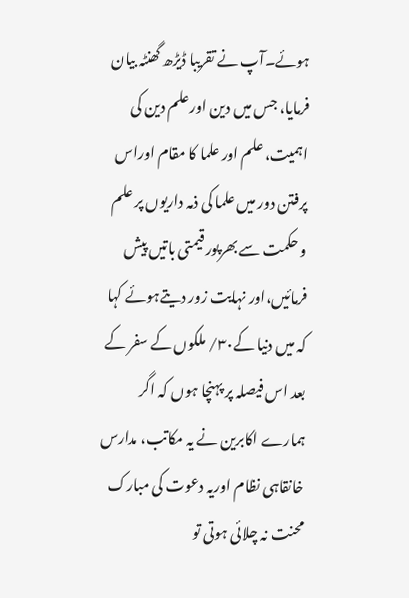ہوئے۔آپ نے تقریبا ڈیڑھ گھنٹہ بیان فرمایا، جس میں دین اورعلم دین کی اہمیت، علم اور علما کا مقام اوراس پرفتن دور میں علما کی ذمہ داریوں پر علم و حکمت سے بھرپور قیمتی باتیں پیش فرمائیں،اور نہایت زور دیتےہوئے کہا کہ میں دنیا کے۳۰/ ملکوں کے سفر کے بعد اس فیصلہ پر پہنچا ہوں کہ اگر ہمارے اکابرین نے یہ مکاتب، مدارس خانقاہی نظام اوریہ دعوت کی مبارک محنت نہ چلائی ہوتی تو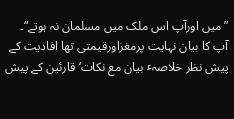”میں اورآپ اس ملک میں مسلمان نہ ہوتے“۔
آپ کا بیان نہایت پرمغزاورقیمتی تھا افادیت کے پیش نظر خلاصہٴ بیان مع نکات‘ قارئین کے پیش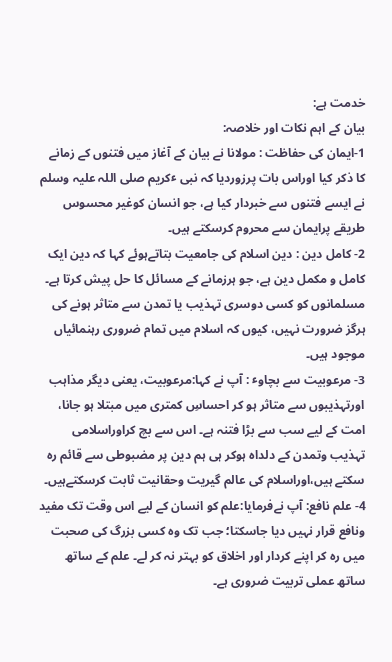خدمت ہے:
بیان کے اہم نکات اور خلاصہ:
1-ایمان کی حفاظت : مولانا نے بیان کے آغاز میں فتنوں کے زمانے کا ذکر کیا اوراس بات پرزوردیا کہ نبی ٴکریم صلی اللہ علیہ وسلم نے ایسے فتنوں سے خبردار کیا ہے، جو انسان کوغیر محسوس طریقے پرایمان سے محروم کرسکتے ہیں۔
2- کامل دین : دین اسلام کی جامعیت بتاتےہوئے کہا کہ دین ایک کامل و مکمل دین ہے، جو ہرزمانے کے مسائل کا حل پیش کرتا ہے۔ مسلمانوں کو کسی دوسری تہذیب یا تمدن سے متاثر ہونے کی ہرگز ضرورت نہیں، کیوں کہ اسلام میں تمام ضروری رہنمائیاں موجود ہیں۔
3- مرعوبیت سے بچاوٴ : آپ نے کہا:مرعوبیت، یعنی دیگر مذاہب اورتہذیبوں سے متاثر ہو کر احساسِ کمتری میں مبتلا ہو جانا، امت کے لیے سب سے بڑا فتنہ ہے۔ اس سے بچ کراوراسلامی تہذیب وتمدن کے دلداہ ہوکر ہی ہم دین پر مضبوطی سے قائم رہ سکتے ہیں،اوراسلام کی عالم گیریت وحقانیت ثابت کرسکتےہیں۔
4- علم نافع: آپ نےفرمایا:علم کو انسان کے لیے اس وقت تک مفید ونافع قرار نہیں دیا جاسکتا؛ جب تک وہ کسی بزرگ کی صحبت میں رہ کر اپنے کردار اور اخلاق کو بہتر نہ کر لے۔ علم کے ساتھ ساتھ عملی تربیت ضروری ہے۔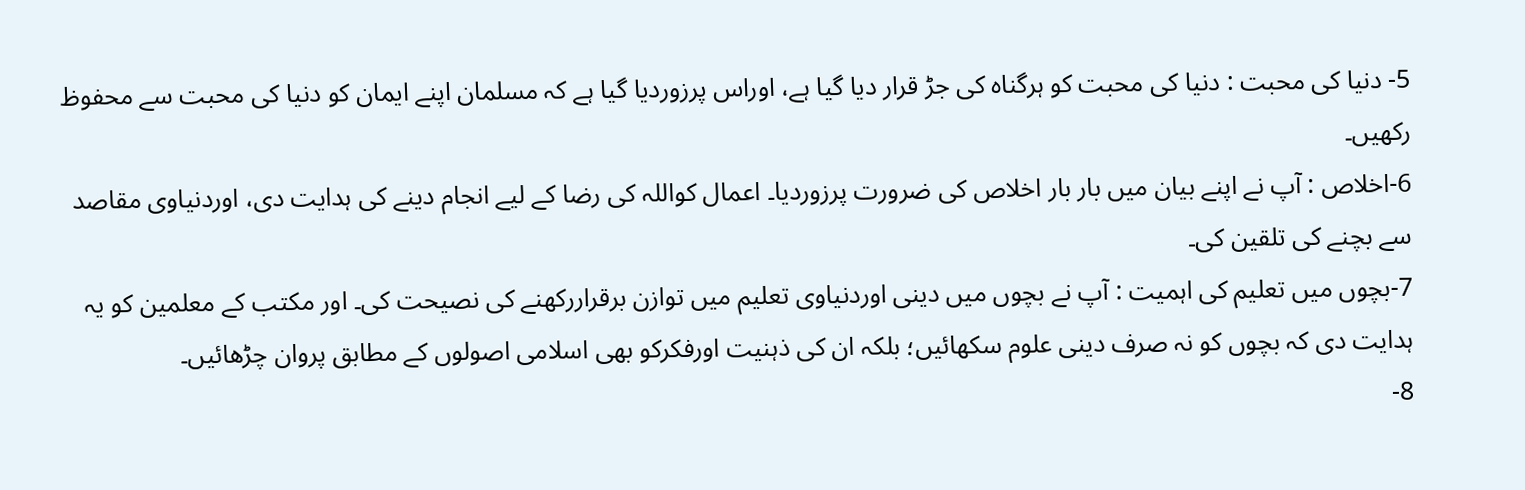5- دنیا کی محبت : دنیا کی محبت کو ہرگناہ کی جڑ قرار دیا گیا ہے، اوراس پرزوردیا گیا ہے کہ مسلمان اپنے ایمان کو دنیا کی محبت سے محفوظ رکھیں۔
6-اخلاص : آپ نے اپنے بیان میں بار بار اخلاص کی ضرورت پرزوردیا۔ اعمال کواللہ کی رضا کے لیے انجام دینے کی ہدایت دی، اوردنیاوی مقاصد سے بچنے کی تلقین کی۔
7-بچوں میں تعلیم کی اہمیت : آپ نے بچوں میں دینی اوردنیاوی تعلیم میں توازن برقراررکھنے کی نصیحت کی۔ اور مکتب کے معلمین کو یہ ہدایت دی کہ بچوں کو نہ صرف دینی علوم سکھائیں؛ بلکہ ان کی ذہنیت اورفکرکو بھی اسلامی اصولوں کے مطابق پروان چڑھائیں۔
8-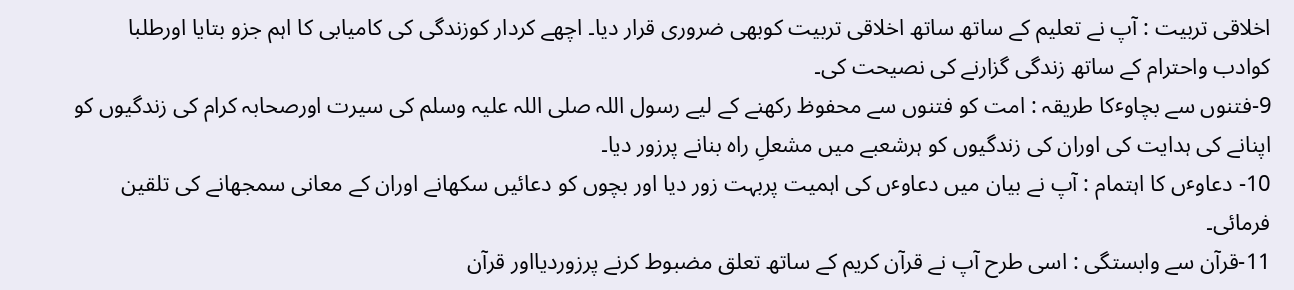اخلاقی تربیت : آپ نے تعلیم کے ساتھ ساتھ اخلاقی تربیت کوبھی ضروری قرار دیا۔ اچھے کردار کوزندگی کی کامیابی کا اہم جزو بتایا اورطلبا کوادب واحترام کے ساتھ زندگی گزارنے کی نصیحت کی۔
9-فتنوں سے بچاوٴکا طریقہ : امت کو فتنوں سے محفوظ رکھنے کے لیے رسول اللہ صلی اللہ علیہ وسلم کی سیرت اورصحابہ کرام کی زندگیوں کو اپنانے کی ہدایت کی اوران کی زندگیوں کو ہرشعبے میں مشعلِ راہ بنانے پرزور دیا۔
10- دعاوٴں کا اہتمام : آپ نے بیان میں دعاوٴں کی اہمیت پربہت زور دیا اور بچوں کو دعائیں سکھانے اوران کے معانی سمجھانے کی تلقین فرمائی۔
11-قرآن سے وابستگی : اسی طرح آپ نے قرآن کریم کے ساتھ تعلق مضبوط کرنے پرزوردیااور قرآن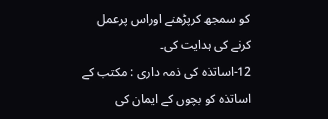کو سمجھ کرپڑھنے اوراس پرعمل کرنے کی ہدایت کی۔
12-اساتذہ کی ذمہ داری : مکتب کے اساتذہ کو بچوں کے ایمان کی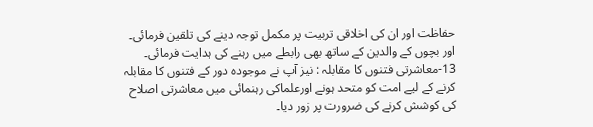حفاظت اور ان کی اخلاقی تربیت پر مکمل توجہ دینے کی تلقین فرمائی۔ اور بچوں کے والدین کے ساتھ بھی رابطے میں رہنے کی ہدایت فرمائی۔
13-معاشرتی فتنوں کا مقابلہ : نیز آپ نے موجودہ دور کے فتنوں کا مقابلہ کرنے کے لیے امت کو متحد ہونے اورعلماکی رہنمائی میں معاشرتی اصلاح کی کوشش کرنے کی ضرورت پر زور دیا۔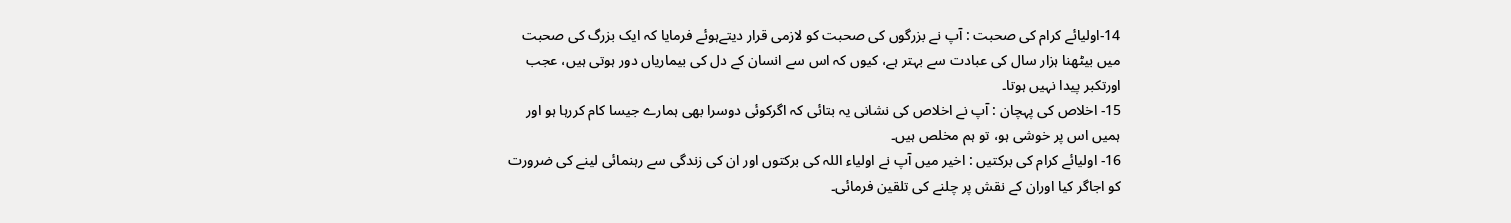14-اولیائے کرام کی صحبت : آپ نے بزرگوں کی صحبت کو لازمی قرار دیتےہوئے فرمایا کہ ایک بزرگ کی صحبت میں بیٹھنا ہزار سال کی عبادت سے بہتر ہے، کیوں کہ اس سے انسان کے دل کی بیماریاں دور ہوتی ہیں، عجب اورتکبر پیدا نہیں ہوتا۔
15- اخلاص کی پہچان : آپ نے اخلاص کی نشانی یہ بتائی کہ اگرکوئی دوسرا بھی ہمارے جیسا کام کررہا ہو اور ہمیں اس پر خوشی ہو، تو ہم مخلص ہیں۔
16- اولیائے کرام کی برکتیں : اخیر میں آپ نے اولیاء اللہ کی برکتوں اور ان کی زندگی سے رہنمائی لینے کی ضرورت کو اجاگر کیا اوران کے نقش پر چلنے کی تلقین فرمائی۔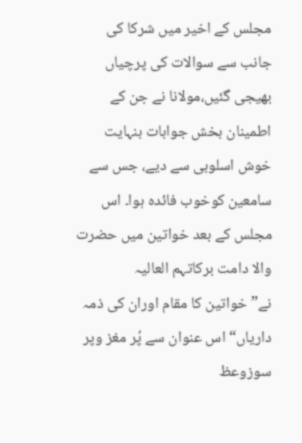مجلس کے اخیر میں شرکا کی جانب سے سوالات کی پرچیاں بھیجی گئیں،مولانا نے جن کے اطمینان بخش جوابات بنہایت خوش اسلوبی سے دیے، جس سے سامعین کوخوب فائدہ ہوا۔ اس مجلس کے بعد خواتین میں حضرت والا دامت برکاتہم العالیہ نے”خواتین کا مقام اوران کی ذمہ داریاں“ اس عنوان سے پُر مغز وپر سوزوعظ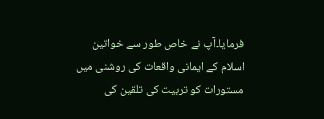فرمایا۔آپ نے خاص طور سے خواتین اسلام کے ایمانی واقعات کی روشنی میں مستورات کو تربیت کی تلقین کی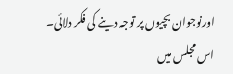اورنوجوان بچیوں پر توجہ دینے کی فکر دلائی۔ اس مجلس میں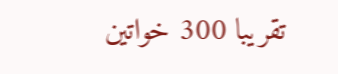تقریبا 300 خواتین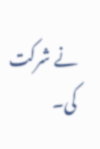نے شرکت کی۔